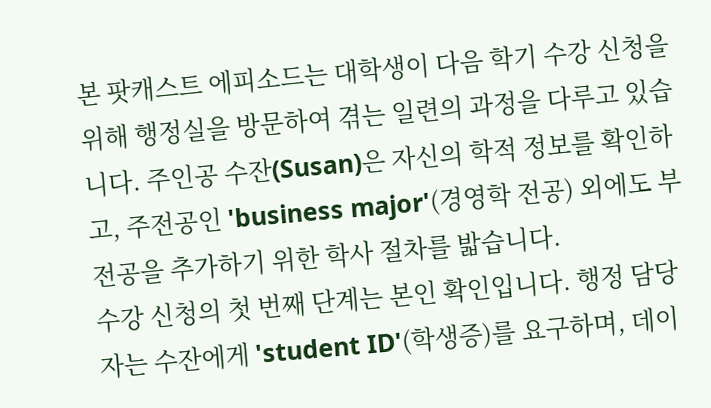본 팟캐스트 에피소드는 대학생이 다음 학기 수강 신청을 위해 행정실을 방문하여 겪는 일련의 과정을 다루고 있습니다. 주인공 수잔(Susan)은 자신의 학적 정보를 확인하고, 주전공인 'business major'(경영학 전공) 외에도 부전공을 추가하기 위한 학사 절차를 밟습니다.
수강 신청의 첫 번째 단계는 본인 확인입니다. 행정 담당자는 수잔에게 'student ID'(학생증)를 요구하며, 데이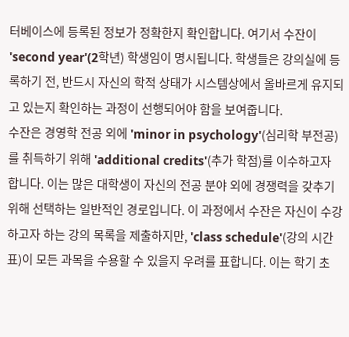터베이스에 등록된 정보가 정확한지 확인합니다. 여기서 수잔이 'second year'(2학년) 학생임이 명시됩니다. 학생들은 강의실에 등록하기 전, 반드시 자신의 학적 상태가 시스템상에서 올바르게 유지되고 있는지 확인하는 과정이 선행되어야 함을 보여줍니다.
수잔은 경영학 전공 외에 'minor in psychology'(심리학 부전공)를 취득하기 위해 'additional credits'(추가 학점)를 이수하고자 합니다. 이는 많은 대학생이 자신의 전공 분야 외에 경쟁력을 갖추기 위해 선택하는 일반적인 경로입니다. 이 과정에서 수잔은 자신이 수강하고자 하는 강의 목록을 제출하지만, 'class schedule'(강의 시간표)이 모든 과목을 수용할 수 있을지 우려를 표합니다. 이는 학기 초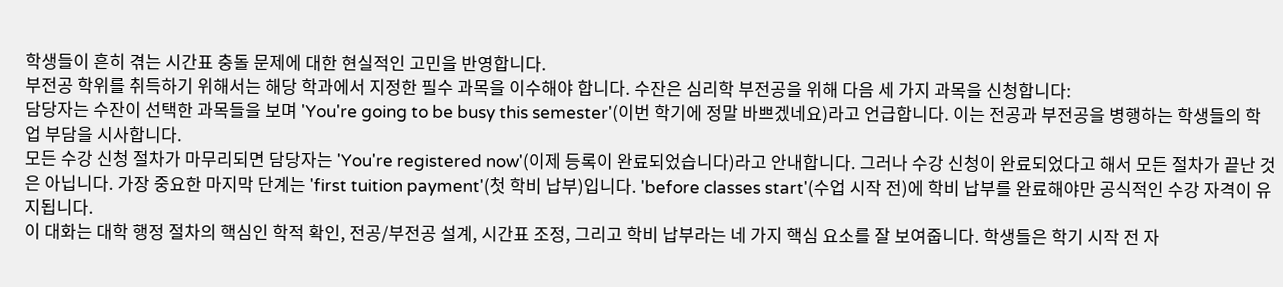학생들이 흔히 겪는 시간표 충돌 문제에 대한 현실적인 고민을 반영합니다.
부전공 학위를 취득하기 위해서는 해당 학과에서 지정한 필수 과목을 이수해야 합니다. 수잔은 심리학 부전공을 위해 다음 세 가지 과목을 신청합니다:
담당자는 수잔이 선택한 과목들을 보며 'You're going to be busy this semester'(이번 학기에 정말 바쁘겠네요)라고 언급합니다. 이는 전공과 부전공을 병행하는 학생들의 학업 부담을 시사합니다.
모든 수강 신청 절차가 마무리되면 담당자는 'You're registered now'(이제 등록이 완료되었습니다)라고 안내합니다. 그러나 수강 신청이 완료되었다고 해서 모든 절차가 끝난 것은 아닙니다. 가장 중요한 마지막 단계는 'first tuition payment'(첫 학비 납부)입니다. 'before classes start'(수업 시작 전)에 학비 납부를 완료해야만 공식적인 수강 자격이 유지됩니다.
이 대화는 대학 행정 절차의 핵심인 학적 확인, 전공/부전공 설계, 시간표 조정, 그리고 학비 납부라는 네 가지 핵심 요소를 잘 보여줍니다. 학생들은 학기 시작 전 자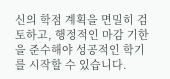신의 학점 계획을 면밀히 검토하고, 행정적인 마감 기한을 준수해야 성공적인 학기를 시작할 수 있습니다.